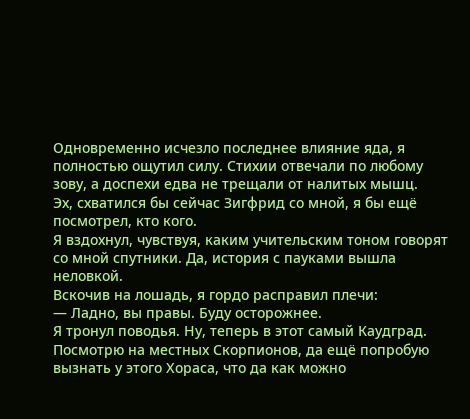Одновременно исчезло последнее влияние яда, я полностью ощутил силу. Стихии отвечали по любому зову, а доспехи едва не трещали от налитых мышц.
Эх, схватился бы сейчас Зигфрид со мной, я бы ещё посмотрел, кто кого.
Я вздохнул, чувствуя, каким учительским тоном говорят со мной спутники. Да, история с пауками вышла неловкой.
Вскочив на лошадь, я гордо расправил плечи:
— Ладно, вы правы. Буду осторожнее.
Я тронул поводья. Ну, теперь в этот самый Каудград. Посмотрю на местных Скорпионов, да ещё попробую вызнать у этого Хораса, что да как можно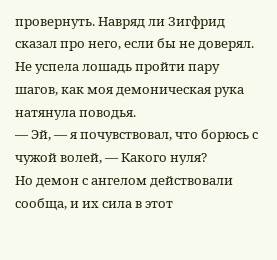провернуть. Навряд ли Зигфрид сказал про него, если бы не доверял.
Не успела лошадь пройти пару шагов, как моя демоническая рука натянула поводья.
— Эй, — я почувствовал, что борюсь с чужой волей, — Какого нуля?
Но демон с ангелом действовали сообща, и их сила в этот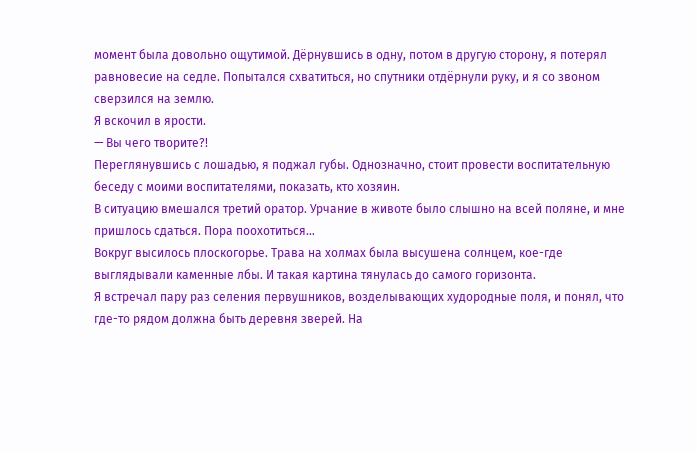момент была довольно ощутимой. Дёрнувшись в одну, потом в другую сторону, я потерял равновесие на седле. Попытался схватиться, но спутники отдёрнули руку, и я со звоном сверзился на землю.
Я вскочил в ярости.
— Вы чего творите?!
Переглянувшись с лошадью, я поджал губы. Однозначно, стоит провести воспитательную беседу с моими воспитателями, показать, кто хозяин.
В ситуацию вмешался третий оратор. Урчание в животе было слышно на всей поляне, и мне пришлось сдаться. Пора поохотиться…
Вокруг высилось плоскогорье. Трава на холмах была высушена солнцем, кое-где выглядывали каменные лбы. И такая картина тянулась до самого горизонта.
Я встречал пару раз селения первушников, возделывающих худородные поля, и понял, что где-то рядом должна быть деревня зверей. На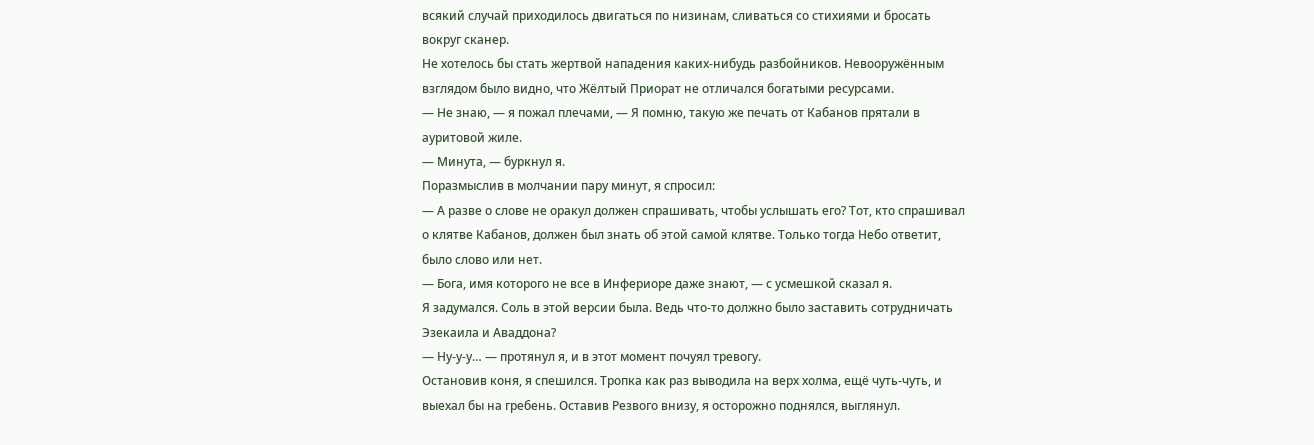всякий случай приходилось двигаться по низинам, сливаться со стихиями и бросать вокруг сканер.
Не хотелось бы стать жертвой нападения каких-нибудь разбойников. Невооружённым взглядом было видно, что Жёлтый Приорат не отличался богатыми ресурсами.
— Не знаю, — я пожал плечами, — Я помню, такую же печать от Кабанов прятали в ауритовой жиле.
— Минута, — буркнул я.
Поразмыслив в молчании пару минут, я спросил:
— А разве о слове не оракул должен спрашивать, чтобы услышать его? Тот, кто спрашивал о клятве Кабанов, должен был знать об этой самой клятве. Только тогда Небо ответит, было слово или нет.
— Бога, имя которого не все в Инфериоре даже знают, — с усмешкой сказал я.
Я задумался. Соль в этой версии была. Ведь что-то должно было заставить сотрудничать Эзекаила и Аваддона?
— Ну-у-у… — протянул я, и в этот момент почуял тревогу.
Остановив коня, я спешился. Тропка как раз выводила на верх холма, ещё чуть-чуть, и выехал бы на гребень. Оставив Резвого внизу, я осторожно поднялся, выглянул.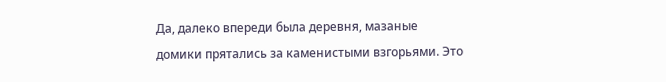Да, далеко впереди была деревня, мазаные домики прятались за каменистыми взгорьями. Это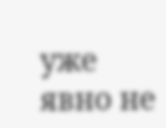уже явно не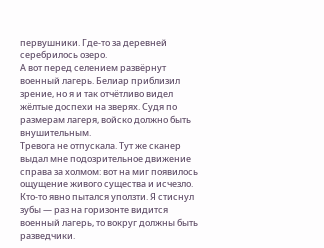первушники. Где-то за деревней серебрилось озеро.
А вот перед селением развёрнут военный лагерь. Белиар приблизил зрение, но я и так отчётливо видел жёлтые доспехи на зверях. Судя по размерам лагеря, войско должно быть внушительным.
Тревога не отпускала. Тут же сканер выдал мне подозрительное движение справа за холмом: вот на миг появилось ощущение живого существа и исчезло.
Кто-то явно пытался уползти. Я стиснул зубы — раз на горизонте видится военный лагерь, то вокруг должны быть разведчики.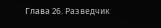Глава 26. Разведчик